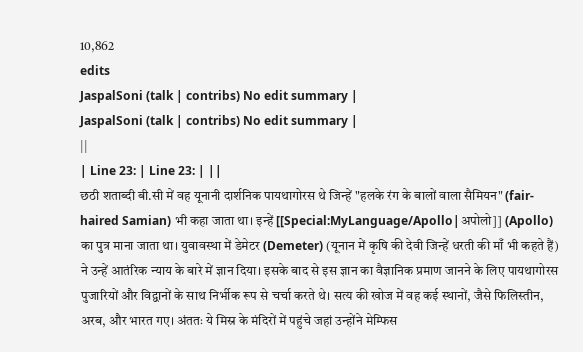10,862
edits
JaspalSoni (talk | contribs) No edit summary |
JaspalSoni (talk | contribs) No edit summary |
||
| Line 23: | Line 23: | ||
छठी शताब्दी बी.सी में वह यूनानी दार्शनिक पायथागोरस थे जिन्हें "हलके रंग के बालों वाला सैमियन" (fair-haired Samian) भी कहा जाता था। इन्हें [[Special:MyLanguage/Apollo|अपोलो]] (Apollo) का पुत्र माना जाता था। युवावस्था में डेमेटर (Demeter) (यूनान में कृषि की देवी जिन्हें धरती की माँ भी कहते हैं) ने उन्हें आतंरिक न्याय के बारे में ज्ञान दिया। इसके बाद से इस ज्ञान का वैज्ञानिक प्रमाण जानने के लिए पायथागोरस पुजारियों और विद्वानों के साथ निर्भीक रूप से चर्चा करते थे। सत्य की खोज में वह कई स्थानों, जैसे फिलिस्तीन, अरब, और भारत गए। अंततः ये मिस्र के मंदिरों में पहुंचे जहां उन्होंने मेम्फिस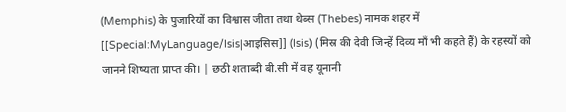(Memphis) के पुजारियों का विश्वास जीता तथा थेब्स (Thebes) नामक शहर में [[Special:MyLanguage/Isis|आइसिस]] (Isis) (मिस्र की देवी जिन्हें दिव्य माँ भी कहते हैं) के रहस्यों को जानने शिष्यता प्राप्त की। | छठी शताब्दी बी.सी में वह यूनानी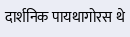दार्शनिक पायथागोरस थे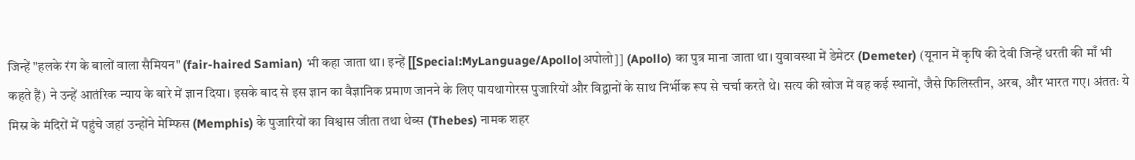जिन्हें "हलके रंग के बालों वाला सैमियन" (fair-haired Samian) भी कहा जाता था। इन्हें [[Special:MyLanguage/Apollo|अपोलो]] (Apollo) का पुत्र माना जाता था। युवावस्था में डेमेटर (Demeter) (यूनान में कृषि की देवी जिन्हें धरती की माँ भी कहते हैं) ने उन्हें आतंरिक न्याय के बारे में ज्ञान दिया। इसके बाद से इस ज्ञान का वैज्ञानिक प्रमाण जानने के लिए पायथागोरस पुजारियों और विद्वानों के साथ निर्भीक रूप से चर्चा करते थे। सत्य की खोज में वह कई स्थानों, जैसे फिलिस्तीन, अरब, और भारत गए। अंततः ये मिस्र के मंदिरों में पहुंचे जहां उन्होंने मेम्फिस (Memphis) के पुजारियों का विश्वास जीता तथा थेब्स (Thebes) नामक शहर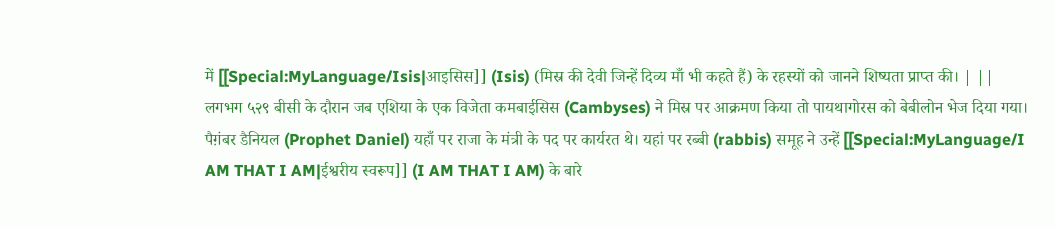में [[Special:MyLanguage/Isis|आइसिस]] (Isis) (मिस्र की देवी जिन्हें दिव्य माँ भी कहते हैं) के रहस्यों को जानने शिष्यता प्राप्त की। | ||
लगभग ५२९ बीसी के दौरान जब एशिया के एक विजेता कमबाईसिस (Cambyses) ने मिस्र पर आक्रमण किया तो पायथागोरस को बेबीलोन भेज दिया गया। पैग़ंबर डैनियल (Prophet Daniel) यहाँ पर राजा के मंत्री के पद पर कार्यरत थे। यहां पर रब्बी (rabbis) समूह ने उन्हें [[Special:MyLanguage/I AM THAT I AM|ईश्वरीय स्वरूप]] (I AM THAT I AM) के बारे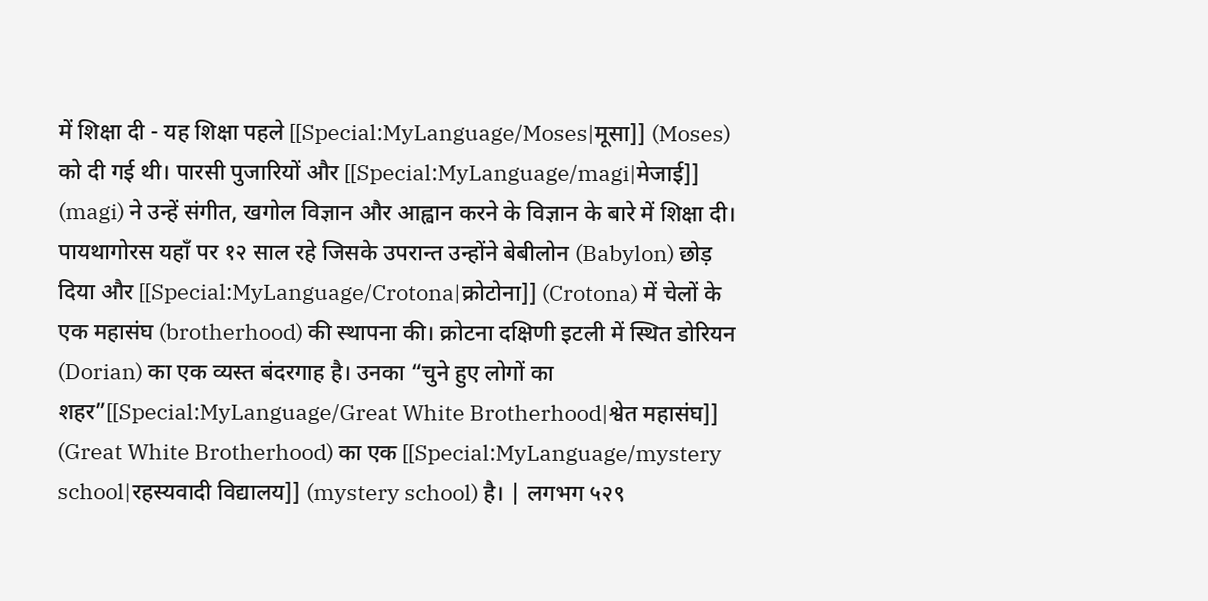में शिक्षा दी - यह शिक्षा पहले [[Special:MyLanguage/Moses|मूसा]] (Moses) को दी गई थी। पारसी पुजारियों और [[Special:MyLanguage/magi|मेजाई]] (magi) ने उन्हें संगीत, खगोल विज्ञान और आह्वान करने के विज्ञान के बारे में शिक्षा दी। पायथागोरस यहाँ पर १२ साल रहे जिसके उपरान्त उन्होंने बेबीलोन (Babylon) छोड़ दिया और [[Special:MyLanguage/Crotona|क्रोटोना]] (Crotona) में चेलों के एक महासंघ (brotherhood) की स्थापना की। क्रोटना दक्षिणी इटली में स्थित डोरियन (Dorian) का एक व्यस्त बंदरगाह है। उनका “चुने हुए लोगों का शहर”[[Special:MyLanguage/Great White Brotherhood|श्वेत महासंघ]] (Great White Brotherhood) का एक [[Special:MyLanguage/mystery school|रहस्यवादी विद्यालय]] (mystery school) है। | लगभग ५२९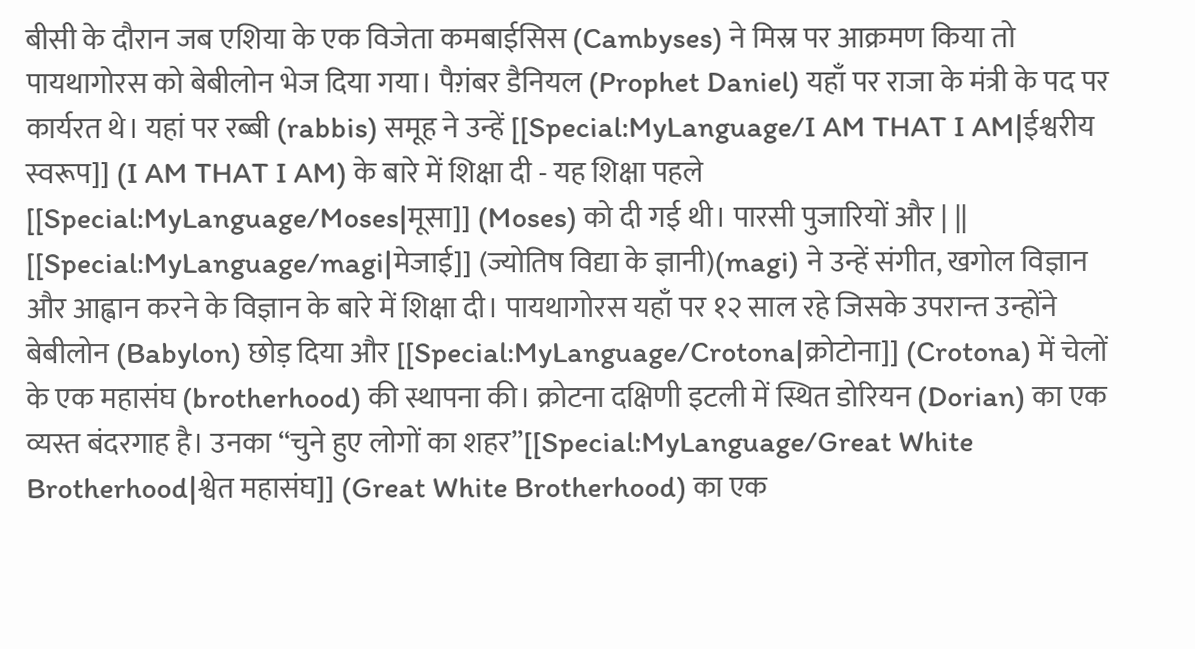बीसी के दौरान जब एशिया के एक विजेता कमबाईसिस (Cambyses) ने मिस्र पर आक्रमण किया तो पायथागोरस को बेबीलोन भेज दिया गया। पैग़ंबर डैनियल (Prophet Daniel) यहाँ पर राजा के मंत्री के पद पर कार्यरत थे। यहां पर रब्बी (rabbis) समूह ने उन्हें [[Special:MyLanguage/I AM THAT I AM|ईश्वरीय स्वरूप]] (I AM THAT I AM) के बारे में शिक्षा दी - यह शिक्षा पहले [[Special:MyLanguage/Moses|मूसा]] (Moses) को दी गई थी। पारसी पुजारियों और | ||
[[Special:MyLanguage/magi|मेजाई]] (ज्योतिष विद्या के ज्ञानी)(magi) ने उन्हें संगीत, खगोल विज्ञान और आह्वान करने के विज्ञान के बारे में शिक्षा दी। पायथागोरस यहाँ पर १२ साल रहे जिसके उपरान्त उन्होंने बेबीलोन (Babylon) छोड़ दिया और [[Special:MyLanguage/Crotona|क्रोटोना]] (Crotona) में चेलों के एक महासंघ (brotherhood) की स्थापना की। क्रोटना दक्षिणी इटली में स्थित डोरियन (Dorian) का एक व्यस्त बंदरगाह है। उनका “चुने हुए लोगों का शहर”[[Special:MyLanguage/Great White Brotherhood|श्वेत महासंघ]] (Great White Brotherhood) का एक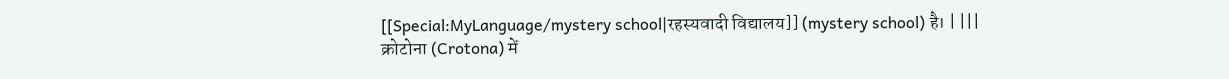[[Special:MyLanguage/mystery school|रहस्यवादी विद्यालय]] (mystery school) है। | |||
क्रोटोना (Crotona) में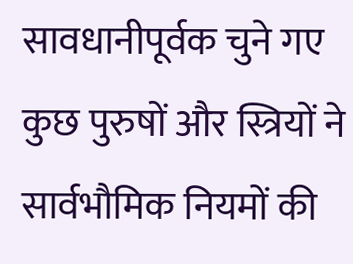सावधानीपूर्वक चुने गए कुछ पुरुषों और स्त्रियों ने सार्वभौमिक नियमों की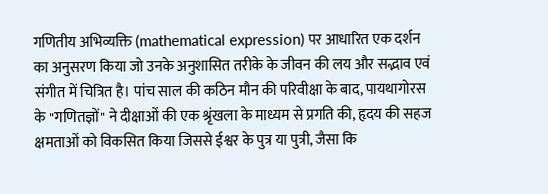गणितीय अभिव्यक्ति (mathematical expression) पर आधारित एक दर्शन का अनुसरण किया जो उनके अनुशासित तरीके के जीवन की लय और सद्भाव एवं संगीत में चित्रित है। पांच साल की कठिन मौन की परिवीक्षा के बाद, पायथागोरस के "गणितज्ञों" ने दीक्षाओं की एक श्रृंखला के माध्यम से प्रगति की, हृदय की सहज क्षमताओं को विकसित किया जिससे ईश्वर के पुत्र या पुत्री, जैसा कि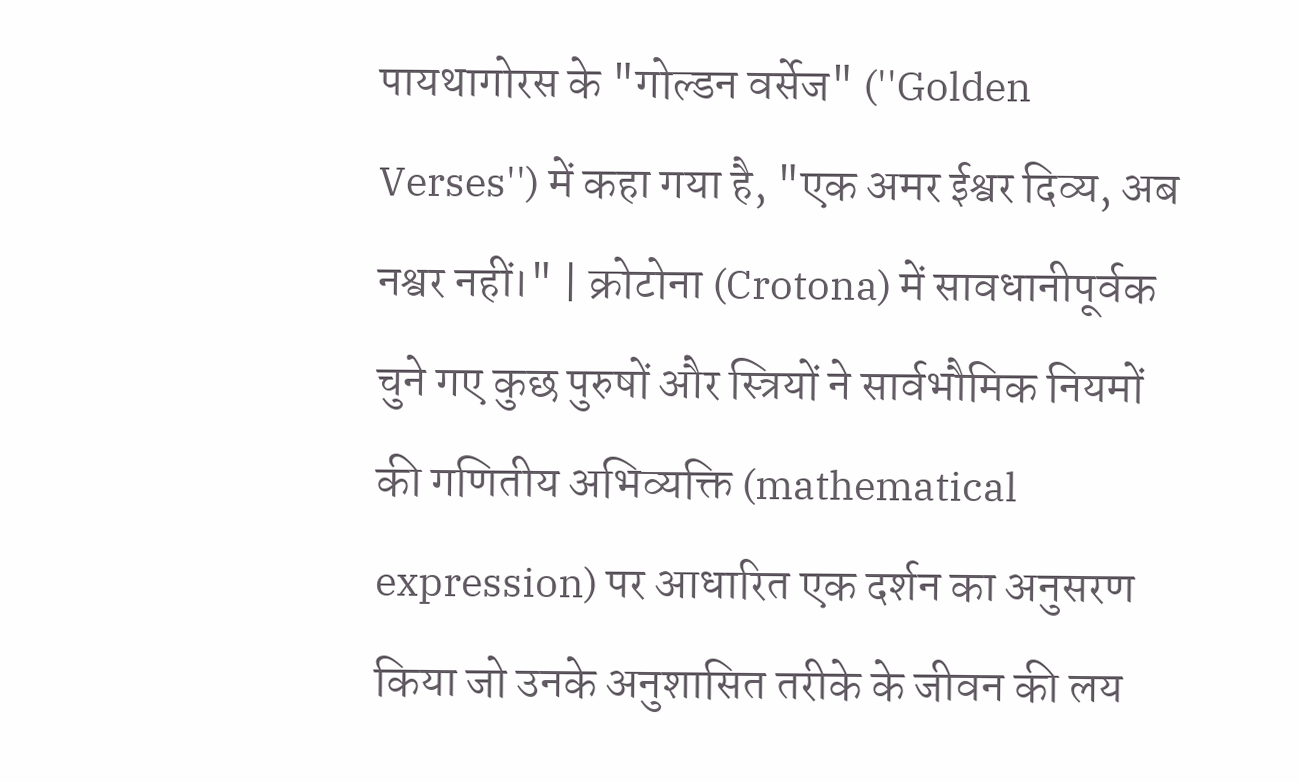पायथागोरस के "गोल्डन वर्सेज" (''Golden Verses'') में कहा गया है, "एक अमर ईश्वर दिव्य, अब नश्वर नहीं।" | क्रोटोना (Crotona) में सावधानीपूर्वक चुने गए कुछ पुरुषों और स्त्रियों ने सार्वभौमिक नियमों की गणितीय अभिव्यक्ति (mathematical expression) पर आधारित एक दर्शन का अनुसरण किया जो उनके अनुशासित तरीके के जीवन की लय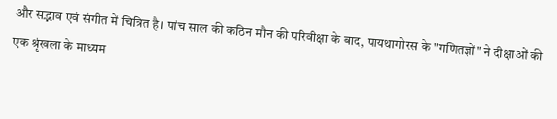और सद्भाव एवं संगीत में चित्रित है। पांच साल की कठिन मौन की परिवीक्षा के बाद, पायथागोरस के "गणितज्ञों" ने दीक्षाओं की एक श्रृंखला के माध्यम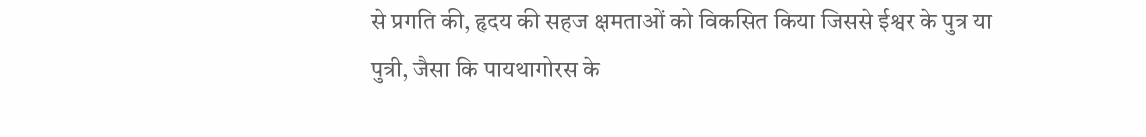से प्रगति की, हृदय की सहज क्षमताओं को विकसित किया जिससे ईश्वर के पुत्र या पुत्री, जैसा कि पायथागोरस के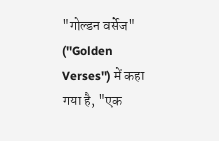"गोल्डन वर्सेज" (''Golden Verses'') में कहा गया है, "एक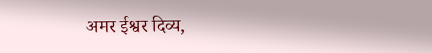अमर ईश्वर दिव्य,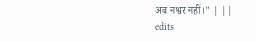अब नश्वर नहीं।" | ||
edits